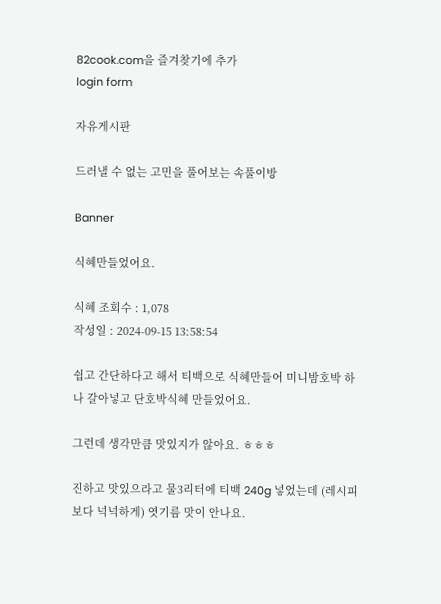82cook.com을 즐겨찾기에 추가
login form

자유게시판

드러낼 수 없는 고민을 풀어보는 속풀이방

Banner

식혜만들었어요.

식혜 조회수 : 1,078
작성일 : 2024-09-15 13:58:54

쉽고 간단하다고 해서 티백으로 식혜만들어 미니밤호박 하나 갈아넣고 단호박식혜 만들었어요.

그런데 생각만큼 맛있지가 않아요. ㅎㅎㅎ

진하고 맛있으라고 물3리터에 티백 240g 넣었는데 (레시피보다 넉넉하게) 엿기름 맛이 안나요.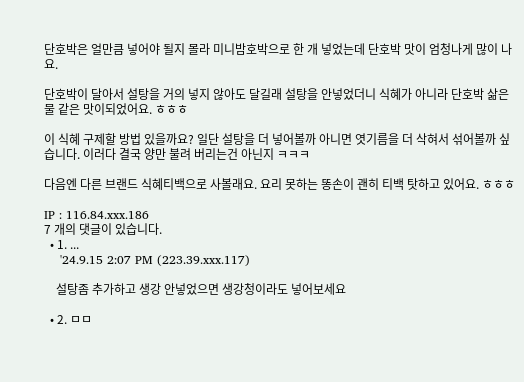단호박은 얼만큼 넣어야 될지 몰라 미니밤호박으로 한 개 넣었는데 단호박 맛이 엄청나게 많이 나요.

단호박이 달아서 설탕을 거의 넣지 않아도 달길래 설탕을 안넣었더니 식혜가 아니라 단호박 삶은 물 같은 맛이되었어요. ㅎㅎㅎ

이 식혜 구제할 방법 있을까요? 일단 설탕을 더 넣어볼까 아니면 엿기름을 더 삭혀서 섞어볼까 싶습니다. 이러다 결국 양만 불려 버리는건 아닌지 ㅋㅋㅋ

다음엔 다른 브랜드 식혜티백으로 사볼래요. 요리 못하는 똥손이 괜히 티백 탓하고 있어요. ㅎㅎㅎ

IP : 116.84.xxx.186
7 개의 댓글이 있습니다.
  • 1. ...
    '24.9.15 2:07 PM (223.39.xxx.117)

    설탕좀 추가하고 생강 안넣었으면 생강청이라도 넣어보세요

  • 2. ㅁㅁ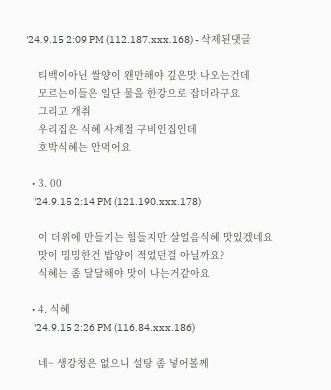'24.9.15 2:09 PM (112.187.xxx.168) - 삭제된댓글

    티백이아닌 쌀양이 왠만해야 깊은맛 나오는건데
    모르는이들은 일단 물을 한강으로 잡더라구요
    그리고 개취
    우리집은 식혜 사계절 구비인집인데
    호박식혜는 안먹어요

  • 3. 00
    '24.9.15 2:14 PM (121.190.xxx.178)

    이 더위에 만들기는 힘들지만 살얼음식혜 맛있겠네요
    맛이 밍밍한건 밥양이 적었던걸 아닐까요?
    식혜는 좀 달달해야 맛이 나는거같아요

  • 4. 식혜
    '24.9.15 2:26 PM (116.84.xxx.186)

    네~ 생강청은 없으니 설탕 좀 넣어볼께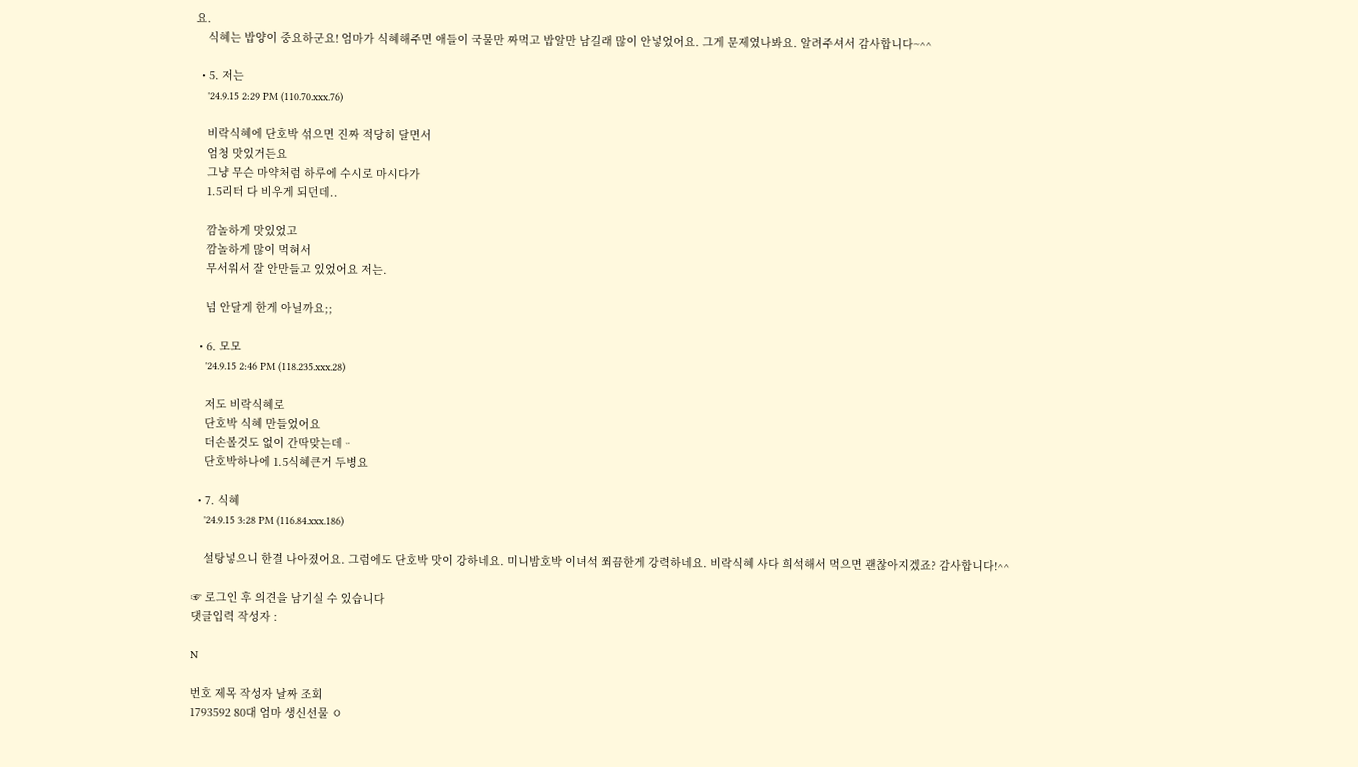요.
    식혜는 밥양이 중요하군요! 엄마가 식혜해주면 애들이 국물만 짜먹고 밥알만 남길래 많이 안넣었어요. 그게 문제였나봐요. 알려주셔서 감사합니다~^^

  • 5. 저는
    '24.9.15 2:29 PM (110.70.xxx.76)

    비락식혜에 단호박 섞으면 진짜 적당히 달면서
    엄청 맛있거든요
    그냥 무슨 마약처럼 하루에 수시로 마시다가
    1.5리터 다 비우게 되던데..

    깜놀하게 맛있었고
    깜놀하게 많이 먹혀서
    무서워서 잘 안만들고 있었어요 저는.

    넘 안달게 한게 아닐까요;;

  • 6. 모모
    '24.9.15 2:46 PM (118.235.xxx.28)

    저도 비락식혜로
    단호박 식혜 만들었어요
    더손볼것도 없이 간딱맞는데ᆢ
    단호박하나에 1.5식혜큰거 두병요

  • 7. 식혜
    '24.9.15 3:28 PM (116.84.xxx.186)

    설탕넣으니 한결 나아졌어요. 그럼에도 단호박 맛이 강하네요. 미니밤호박 이녀석 쬐끔한게 강력하네요. 비락식혜 사다 희석해서 먹으면 괜찮아지겠죠? 감사합니다!^^

☞ 로그인 후 의견을 남기실 수 있습니다
댓글입력 작성자 :

N

번호 제목 작성자 날짜 조회
1793592 80대 엄마 생신선물 ㅇ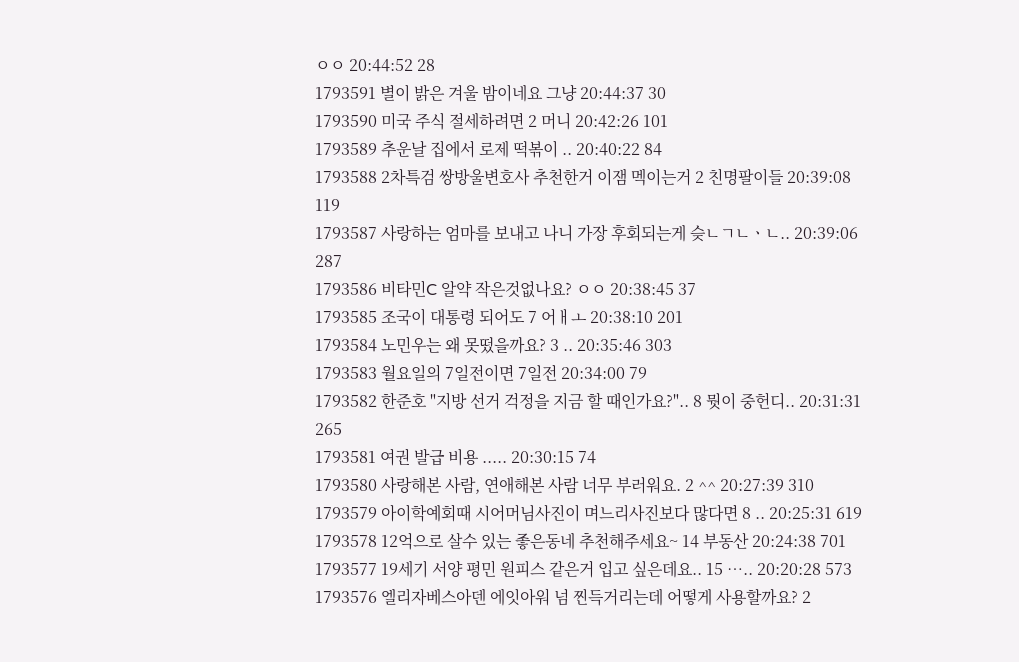ㅇㅇ 20:44:52 28
1793591 별이 밝은 겨울 밤이네요 그냥 20:44:37 30
1793590 미국 주식 절세하려면 2 머니 20:42:26 101
1793589 추운날 집에서 로제 떡볶이 .. 20:40:22 84
1793588 2차특검 쌍방울변호사 추천한거 이잼 멕이는거 2 친명팔이들 20:39:08 119
1793587 사랑하는 엄마를 보내고 나니 가장 후회되는게 슺ㄴㄱㄴㆍㄴ.. 20:39:06 287
1793586 비타민C 알약 작은것없나요? ㅇㅇ 20:38:45 37
1793585 조국이 대통령 되어도 7 어ㅐㅗ 20:38:10 201
1793584 노민우는 왜 못떴을까요? 3 .. 20:35:46 303
1793583 월요일의 7일전이면 7일전 20:34:00 79
1793582 한준호 "지방 선거 걱정을 지금 할 때인가요?".. 8 뭣이 중헌디.. 20:31:31 265
1793581 여권 발급 비용 ..... 20:30:15 74
1793580 사랑해본 사람, 연애해본 사람 너무 부러워요. 2 ^^ 20:27:39 310
1793579 아이학예회때 시어머님사진이 며느리사진보다 많다면 8 .. 20:25:31 619
1793578 12억으로 살수 있는 좋은동네 추천해주세요~ 14 부동산 20:24:38 701
1793577 19세기 서양 평민 원피스 같은거 입고 싶은데요.. 15 ….. 20:20:28 573
1793576 엘리자베스아덴 에잇아워 넘 찐득거리는데 어떻게 사용할까요? 2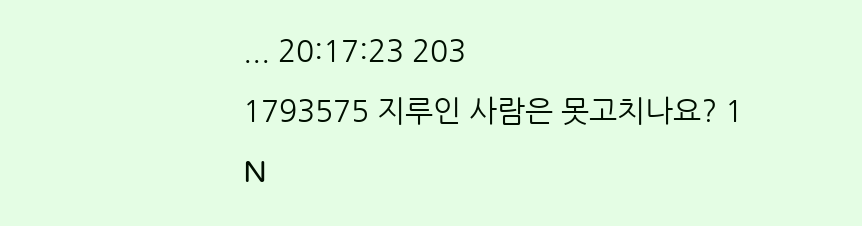... 20:17:23 203
1793575 지루인 사람은 못고치나요? 1 N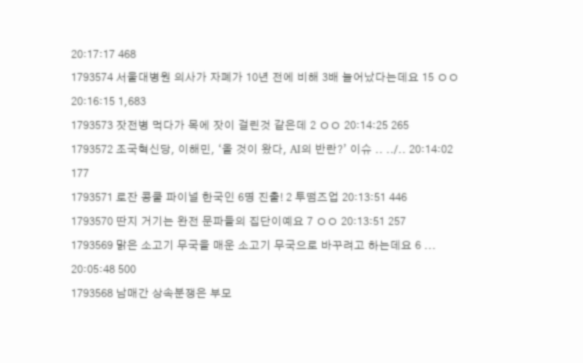20:17:17 468
1793574 서울대병원 의사가 자폐가 10년 전에 비해 3배 늘어났다는데요 15 ㅇㅇ 20:16:15 1,683
1793573 잣전병 먹다가 목에 잣이 걸린것 같은데 2 ㅇㅇ 20:14:25 265
1793572 조국혁신당, 이해민, ‘올 것이 왔다, AI의 반란?’ 이슈 .. ../.. 20:14:02 177
1793571 로잔 콩쿨 파이널 한국인 6명 진출! 2 투떰즈업 20:13:51 446
1793570 딴지 거기는 완전 문파들의 집단이예요 7 ㅇㅇ 20:13:51 257
1793569 맑은 소고기 무국을 매운 소고기 무국으로 바꾸려고 하는데요 6 ... 20:05:48 500
1793568 남매간 상속분쟁은 부모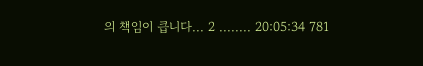의 책임이 큽니다... 2 ........ 20:05:34 781